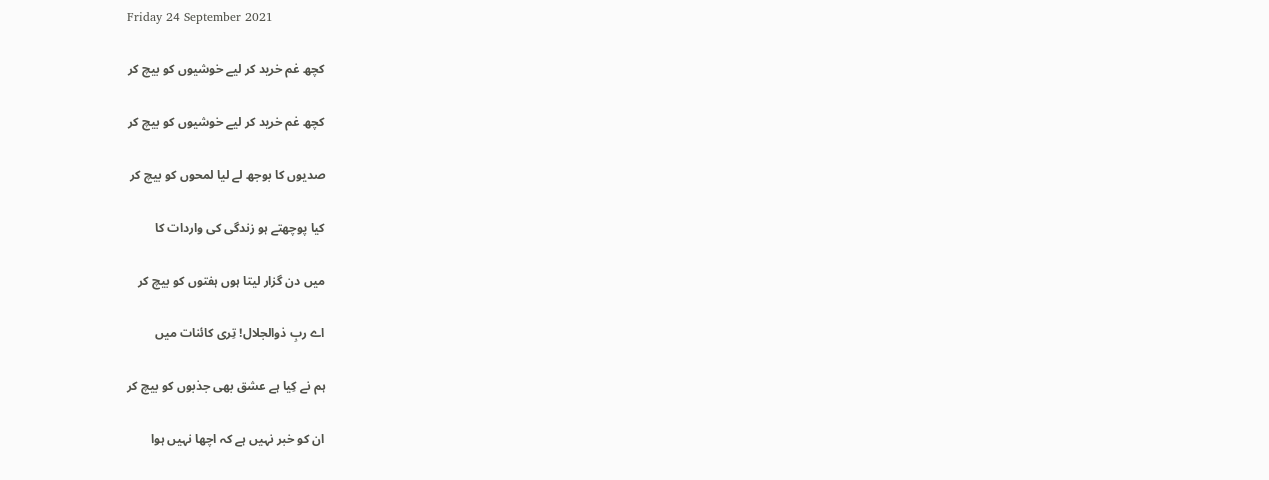Friday 24 September 2021

کچھ غم خرید کر لیے خوشیوں کو بیچ کر

کچھ غم خرید کر لیے خوشیوں کو بیچ کر

صدیوں کا بوجھ لے لیا لمحوں کو بیچ کر

کیا پوچھتے ہو زندگی کی واردات کا

میں دن گزار لیتا ہوں ہفتوں کو بیچ کر

اے ربِ ذوالجلال! تِری کائنات میں

ہم نے کِیا ہے عشق بھی جذبوں کو بیچ کر

ان کو خبر نہیں ہے کہ اچھا نہیں ہوا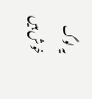یہ لوگ خوش ہیں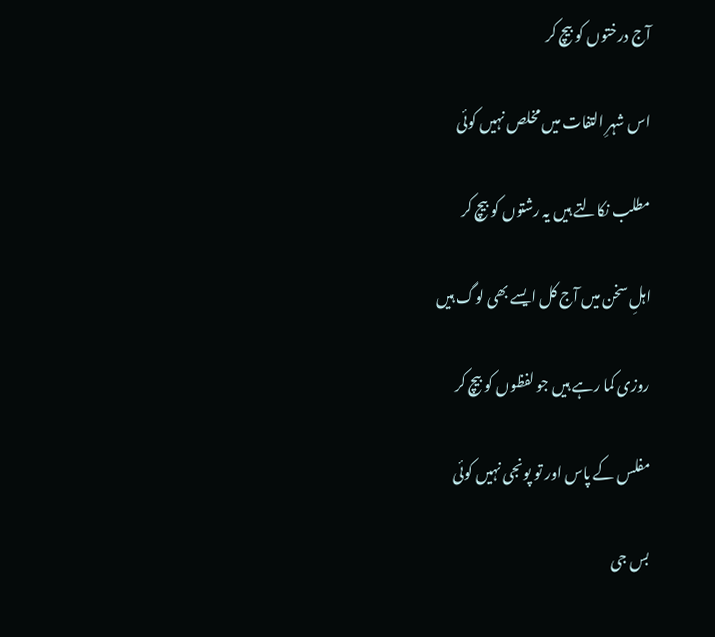آج درختوں کو بیچ کر

اس شہرِ التفات میں مخلص نہیں کوئی

مطلب نکالتے ہیں یہ رشتوں کو بیچ کر

اہلِ سخن میں آج کل ایسے بھی لوگ ہیں

روزی کما رہے ہیں جو لفظوں کو بیچ کر

مفلس کے پاس اور تو پونجی نہیں کوئی

بس جی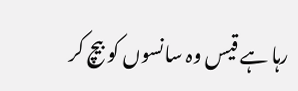رہا ہے قیس وہ سانسوں کو بیچ کر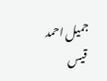جمیل احمد قیس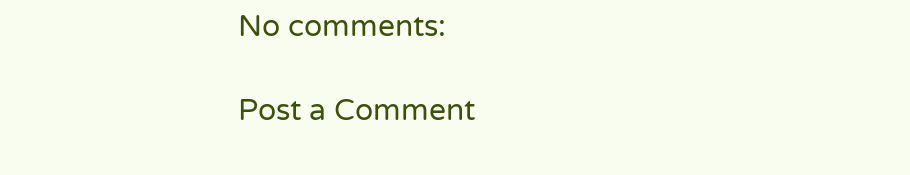No comments:

Post a Comment